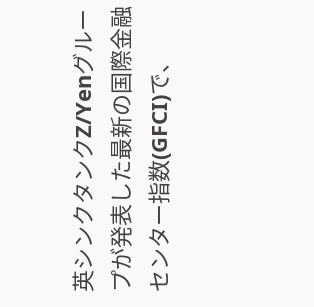英シンクタンクZ/Yenグループが発表した最新の国際金融センター指数(GFCI)で、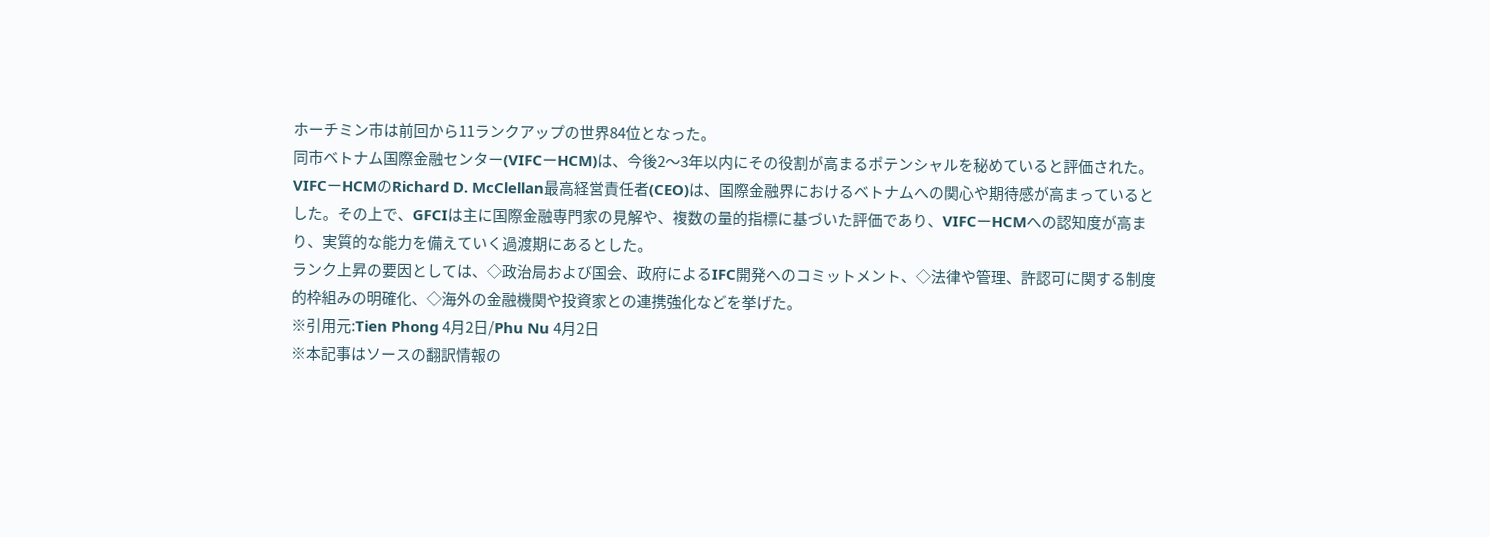ホーチミン市は前回から11ランクアップの世界84位となった。
同市ベトナム国際金融センター(VIFCーHCM)は、今後2〜3年以内にその役割が高まるポテンシャルを秘めていると評価された。
VIFCーHCMのRichard D. McClellan最高経営責任者(CEO)は、国際金融界におけるベトナムへの関心や期待感が高まっているとした。その上で、GFCIは主に国際金融専門家の見解や、複数の量的指標に基づいた評価であり、VIFCーHCMへの認知度が高まり、実質的な能力を備えていく過渡期にあるとした。
ランク上昇の要因としては、◇政治局および国会、政府によるIFC開発へのコミットメント、◇法律や管理、許認可に関する制度的枠組みの明確化、◇海外の金融機関や投資家との連携強化などを挙げた。
※引用元:Tien Phong 4月2日/Phu Nu 4月2日
※本記事はソースの翻訳情報の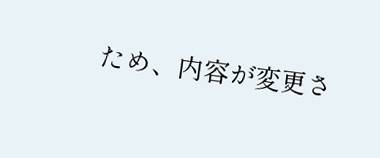ため、内容が変更さ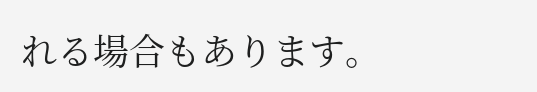れる場合もあります。